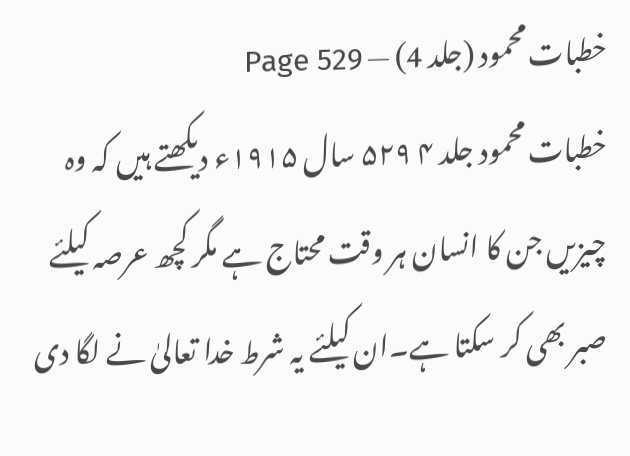خطبات محمود (جلد 4) — Page 529
خطبات محمود جلد ۴ ۵۲۹ سال ۱۹۱۵ء دیکھتے ہیں کہ وہ چیزیں جن کا انسان ہر وقت محتاج ہے مگر کچھ عرصہ کیلئے صبر بھی کر سکتا ہے۔ان کیلئے یہ شرط خدا تعالیٰ نے لگا دی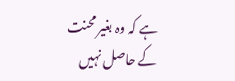ہے کہ وہ بغیر محنت کے حاصل نہیں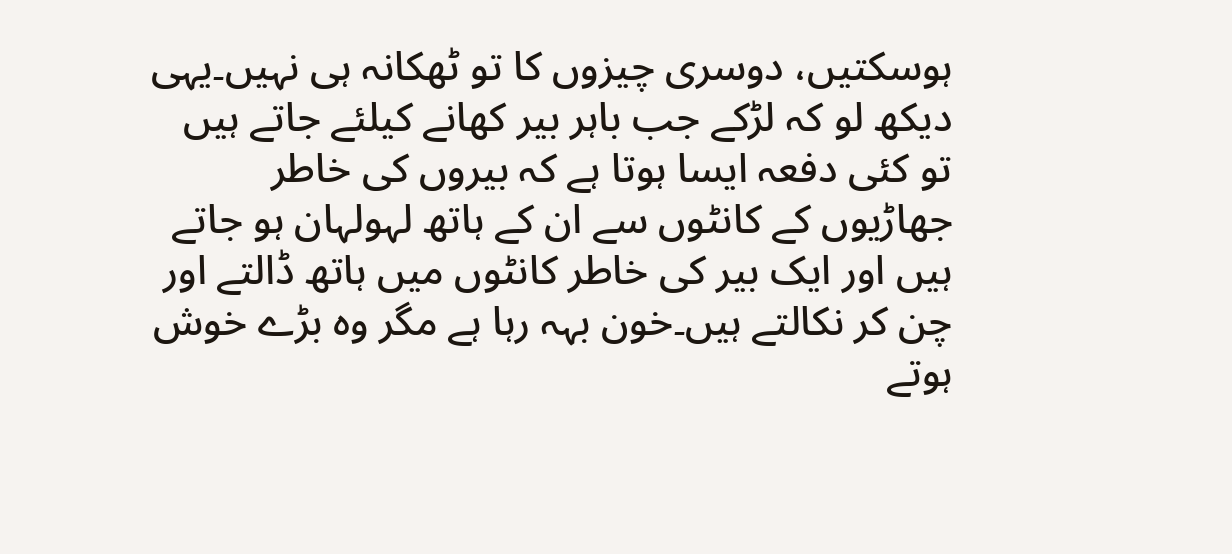ہوسکتیں، دوسری چیزوں کا تو ٹھکانہ ہی نہیں۔یہی دیکھ لو کہ لڑکے جب باہر بیر کھانے کیلئے جاتے ہیں تو کئی دفعہ ایسا ہوتا ہے کہ بیروں کی خاطر جھاڑیوں کے کانٹوں سے ان کے ہاتھ لہولہان ہو جاتے ہیں اور ایک بیر کی خاطر کانٹوں میں ہاتھ ڈالتے اور چن کر نکالتے ہیں۔خون بہہ رہا ہے مگر وہ بڑے خوش ہوتے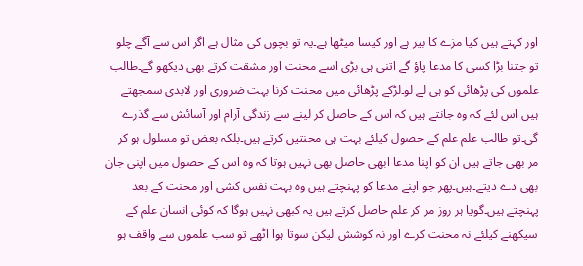اور کہتے ہیں کیا مزے کا بیر ہے اور کیسا میٹھا ہے۔یہ تو بچوں کی مثال ہے اگر اس سے آگے چلو تو جتنا بڑا کسی کا مدعا پاؤ گے اتنی ہی بڑی اسے محنت اور مشقت کرتے بھی دیکھو گے۔طالب علموں کی پڑھائی کو ہی لے لو۔لڑکے پڑھائی میں محنت کرنا بہت ضروری اور لابدی سمجھتے ہیں اس لئے کہ وہ جانتے ہیں کہ اس کے حاصل کر لینے سے زندگی آرام اور آسائش سے گذرے گی۔تو طالب علم علم کے حصول کیلئے بہت ہی محنتیں کرتے ہیں۔بلکہ بعض تو مسلول ہو کر مر بھی جاتے ہیں ان کو اپنا مدعا ابھی حاصل بھی نہیں ہوتا کہ وہ اس کے حصول میں اپنی جان بھی دے دیتے۔ہیں۔پھر جو اپنے مدعا کو پہنچتے ہیں وہ بہت نفس کشی اور محنت کے بعد پہنچتے ہیں۔گویا ہر روز مر کر علم حاصل کرتے ہیں یہ کبھی نہیں ہوگا کہ کوئی انسان علم کے سیکھنے کیلئے نہ محنت کرے اور نہ کوشش لیکن سوتا ہوا اٹھے تو سب علموں سے واقف ہو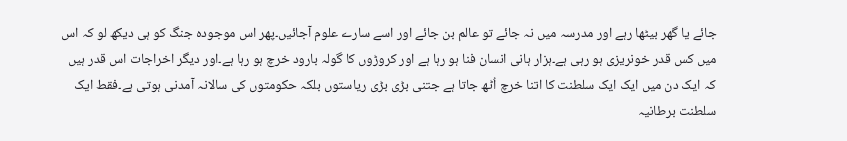جائے یا گھر بیٹھا رہے اور مدرسہ میں نہ جائے تو عالم بن جائے اور اسے سارے علوم آجائیں۔پھر اس موجودہ جنگ کو ہی دیکھ لو کہ اس میں کس قدر خونریزی ہو رہی ہے۔ہزار ہانی انسان فنا ہو رہا ہے اور کروڑوں کا گولہ بارود خرچ ہو رہا ہے۔اور دیگر اخراجات اس قدر ہیں کہ ایک دن میں ایک ایک سلطنت کا اتنا خرچ اُٹھ جاتا ہے جتنی بڑی بڑی ریاستوں بلکہ حکومتوں کی سالانہ آمدنی ہوتی ہے۔فقط ایک سلطنت برطانیہ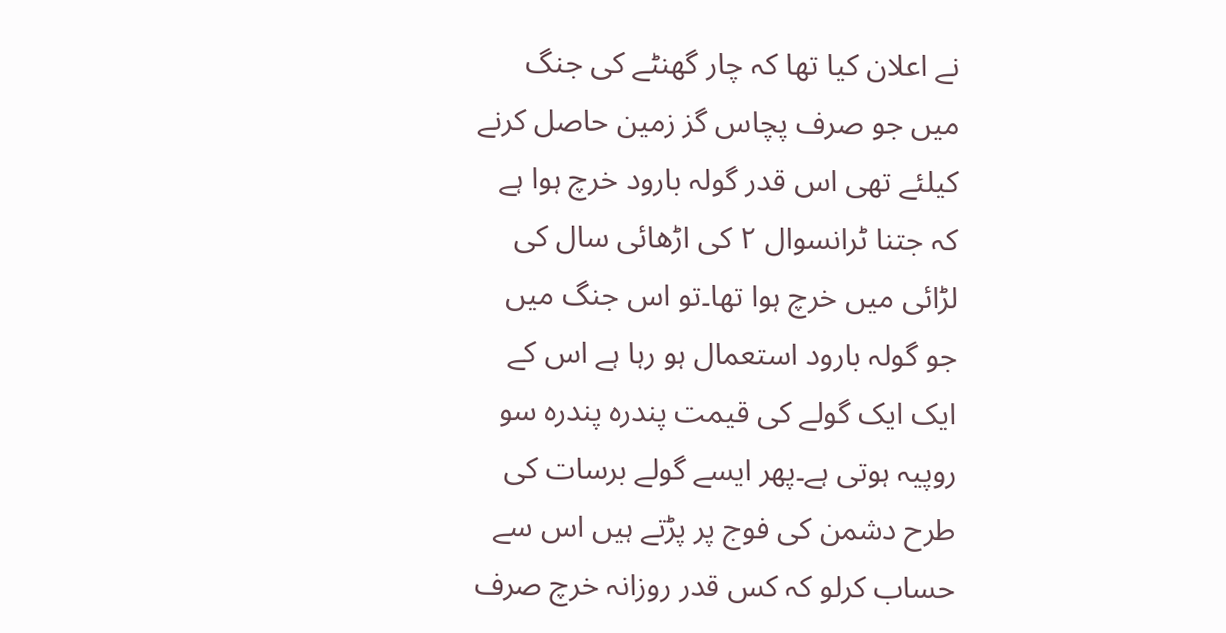نے اعلان کیا تھا کہ چار گھنٹے کی جنگ میں جو صرف پچاس گز زمین حاصل کرنے کیلئے تھی اس قدر گولہ بارود خرچ ہوا ہے کہ جتنا ٹرانسوال ۲ کی اڑھائی سال کی لڑائی میں خرچ ہوا تھا۔تو اس جنگ میں جو گولہ بارود استعمال ہو رہا ہے اس کے ایک ایک گولے کی قیمت پندرہ پندرہ سو روپیہ ہوتی ہے۔پھر ایسے گولے برسات کی طرح دشمن کی فوج پر پڑتے ہیں اس سے حساب کرلو کہ کس قدر روزانہ خرچ صرف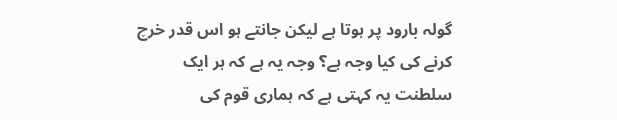گولہ بارود پر ہوتا ہے لیکن جانتے ہو اس قدر خرچ کرنے کی کیا وجہ ہے؟ وجہ یہ ہے کہ ہر ایک سلطنت یہ کہتی ہے کہ ہماری قوم کی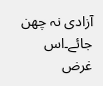آزادی نہ چھن جائے۔اس غرض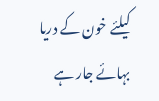کیلئے خون کے دریا بہائے جار ہے